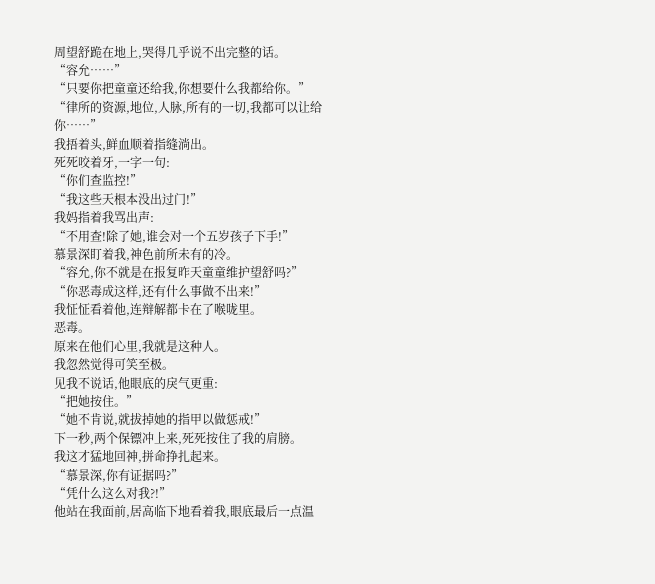周望舒跪在地上,哭得几乎说不出完整的话。
“容允……”
“只要你把童童还给我,你想要什么我都给你。”
“律所的资源,地位,人脉,所有的一切,我都可以让给你……”
我捂着头,鲜血顺着指缝淌出。
死死咬着牙,一字一句:
“你们查监控!”
“我这些天根本没出过门!”
我妈指着我骂出声:
“不用查!除了她,谁会对一个五岁孩子下手!”
慕景深盯着我,神色前所未有的冷。
“容允,你不就是在报复昨天童童维护望舒吗?”
“你恶毒成这样,还有什么事做不出来!”
我怔怔看着他,连辩解都卡在了喉咙里。
恶毒。
原来在他们心里,我就是这种人。
我忽然觉得可笑至极。
见我不说话,他眼底的戾气更重:
“把她按住。”
“她不肯说,就拔掉她的指甲以做惩戒!”
下一秒,两个保镖冲上来,死死按住了我的肩膀。
我这才猛地回神,拼命挣扎起来。
“慕景深,你有证据吗?”
“凭什么这么对我?!”
他站在我面前,居高临下地看着我,眼底最后一点温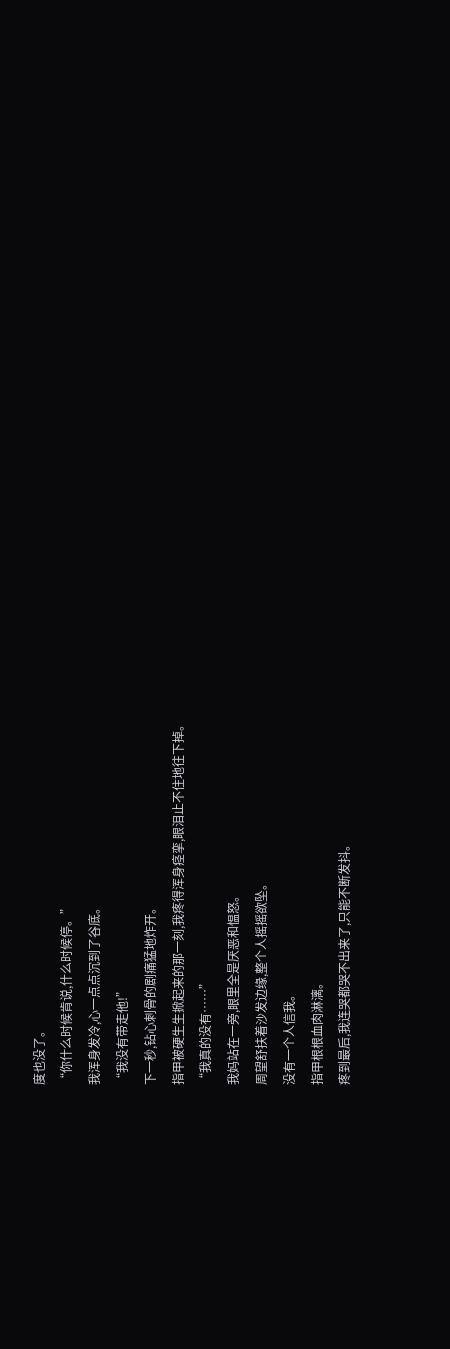度也没了。
“你什么时候肯说,什么时候停。”
我浑身发冷,心一点点沉到了谷底。
“我没有带走他!”
下一秒,钻心刺骨的剧痛猛地炸开。
指甲被硬生生掀起来的那一刻,我疼得浑身痉挛,眼泪止不住地往下掉。
“我真的没有……”
我妈站在一旁,眼里全是厌恶和愠怒。
周望舒扶着沙发边缘,整个人摇摇欲坠。
没有一个人信我。
指甲根根血肉淋漓。
疼到最后,我连哭都哭不出来了,只能不断发抖。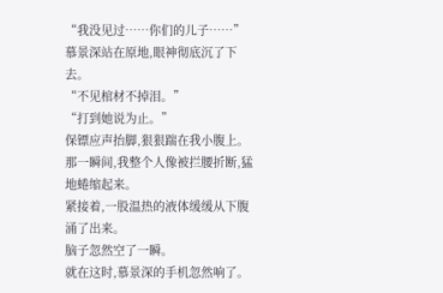“我没见过……你们的儿子……”
慕景深站在原地,眼神彻底沉了下去。
“不见棺材不掉泪。”
“打到她说为止。”
保镖应声抬脚,狠狠踹在我小腹上。
那一瞬间,我整个人像被拦腰折断,猛地蜷缩起来。
紧接着,一股温热的液体缓缓从下腹涌了出来。
脑子忽然空了一瞬。
就在这时,慕景深的手机忽然响了。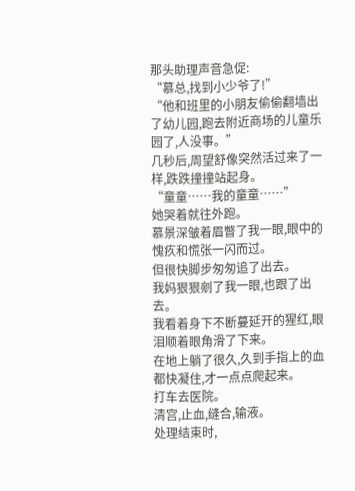那头助理声音急促:
“慕总,找到小少爷了!”
“他和班里的小朋友偷偷翻墙出了幼儿园,跑去附近商场的儿童乐园了,人没事。”
几秒后,周望舒像突然活过来了一样,跌跌撞撞站起身。
“童童……我的童童……”
她哭着就往外跑。
慕景深皱着眉瞥了我一眼,眼中的愧疚和慌张一闪而过。
但很快脚步匆匆追了出去。
我妈狠狠剜了我一眼,也跟了出去。
我看着身下不断蔓延开的猩红,眼泪顺着眼角滑了下来。
在地上躺了很久,久到手指上的血都快凝住,才一点点爬起来。
打车去医院。
清宫,止血,缝合,输液。
处理结束时,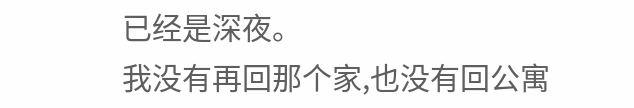已经是深夜。
我没有再回那个家,也没有回公寓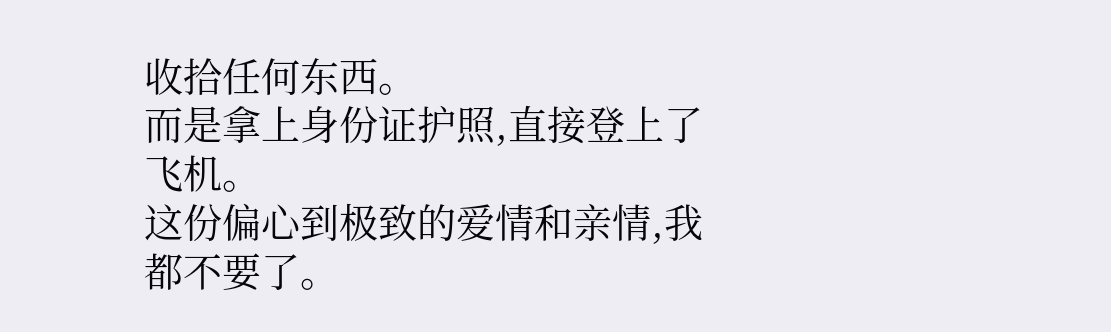收拾任何东西。
而是拿上身份证护照,直接登上了飞机。
这份偏心到极致的爱情和亲情,我都不要了。